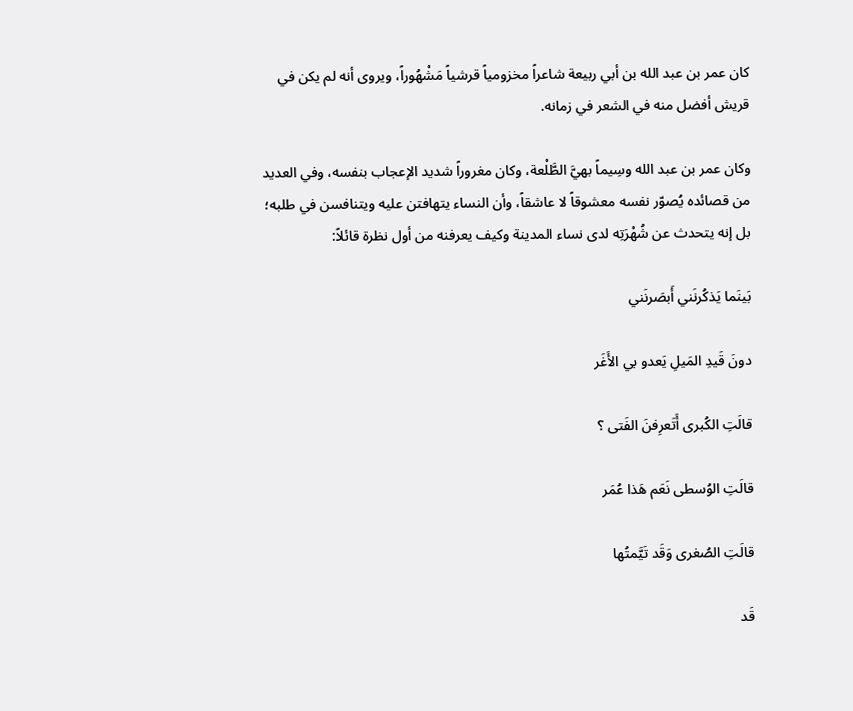كان عمر بن عبد الله بن أبي ربيعة شاعراً مخزومياً قرشياً مَشْهُوراً، ويروى أنه لم يكن في قريش أفضل منه في الشعر في زمانه.

وكان عمر بن عبد الله وسِيماً بهيَّ الطَّلْعة، وكان مغروراً شديد الإعجاب بنفسه، وفي العديد من قصائده يُصوّر نفسه معشوقاً لا عاشقاً، وأن النساء يتهافتن عليه ويتنافسن في طلبه؛ بل إنه يتحدث عن شُهْرَتِه لدى نساء المدينة وكيف يعرفنه من أول نظرة قائلاً:

بَينَما يَذكُرنَني أَبصَرنَني

دونَ قَيدِ المَيلِ يَعدو بي الأَغَر

قالَتِ الكُبرى أَتَعرِفنَ الفَتى ؟

قالَتِ الوُسطى نَعَم هَذا عُمَر

قالَتِ الصُغرى وَقَد تَيَّمتُها

قَد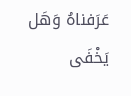عَرَفناهُ وَهَل يَخْفَى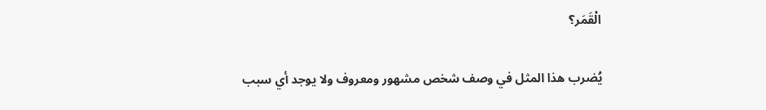الْقَمَر؟

يُضرب هذا المثل في وصف شخص مشهور ومعروف ولا يوجد أي سبب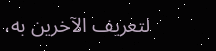لتعريف الآخرين به،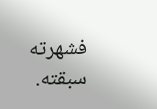فشهرته سبقته.